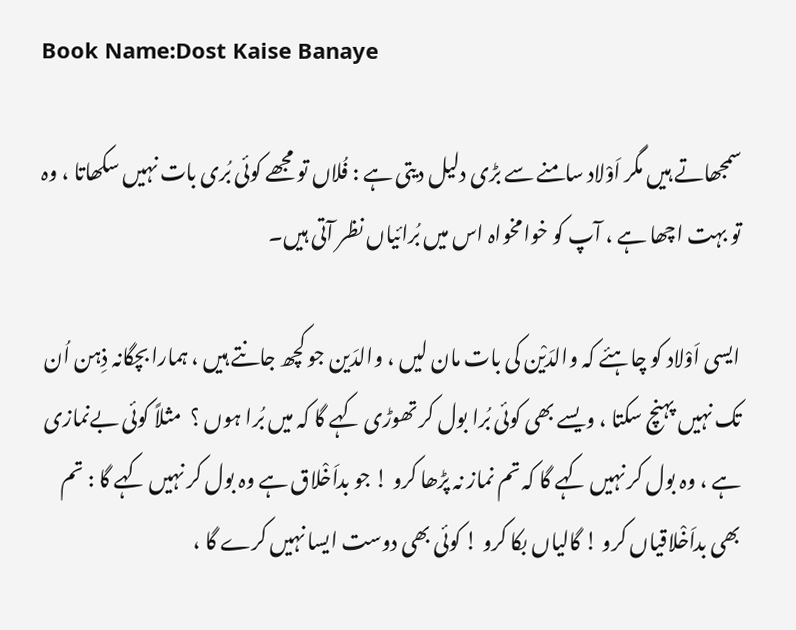Book Name:Dost Kaise Banaye

سمجھاتے ہیں مگر اَوْلاد سامنے سے بڑی دلیل دیتی ہے : فُلاں تو مجھے کوئی بُری بات نہیں سکھاتا ، وہ تو بہت اچھا ہے ، آپ کو خوامخواہ اس میں بُرائیاں نظر آتی ہیں۔

ایسی اَوْلاد کو چاہئے کہ والدَیْن کی بات مان لیں ، والدَین جو کچھ جانتے ہیں ، ہمارا بچگانہ ذِہن اُن تک نہیں پہنچ سکتا ، ویسے بھی کوئی بُرا بول کر تھوڑی کہے گا کہ میں بُرا ہوں ؟  مثلاً کوئی بےنمازی ہے ، وہ بول کر نہیں کہے گا کہ تم نماز نہ پڑھا کرو ! جو بداَخْلاق ہے وہ بول کر نہیں کہے گا : تم بھی بداَخْلاقیاں کرو ! گالیاں بکا کرو ! کوئی بھی دوست ایسا نہیں کرے گا ،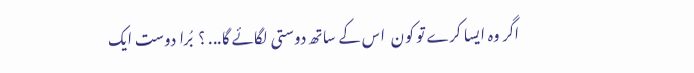اگر وہ ایسا کرے تو کون  اس کے ساتھ دوستی لگائے گا... ؟  بُرا دوست ایک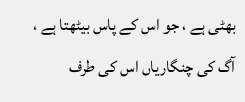بھٹی ہے ، جو اس کے پاس بیٹھتا ہے ، آگ کی چنگاریاں اس کی طرف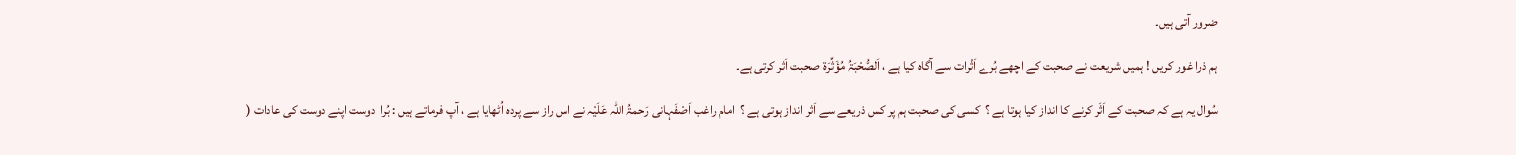ضرور آتی ہیں۔

ہم ذرا غور کریں ! ہمیں شریعت نے صحبت کے اچھے بُرے اَثْرات سے آگاہ کیا ہے ، اَلصُّحْبَۃُ مُؤَثِّرَۃ صحبت اَثر کرتی ہے۔

سُوال یہ ہے کہ صحبت کے اَثَر کرنے کا انداز کیا ہوتا ہے ؟  کسی کی صحبت ہم پر کس ذریعے سے اَثر انداز ہوتی ہے ؟  امام راغب اَصْفَہانی رَحمۃُ اللہ عَلَیْہ نے اس راز سے پردہ اُٹھایا ہے ، آپ فرماتے ہیں : بُرا  دوست اپنے دوست کی عادات (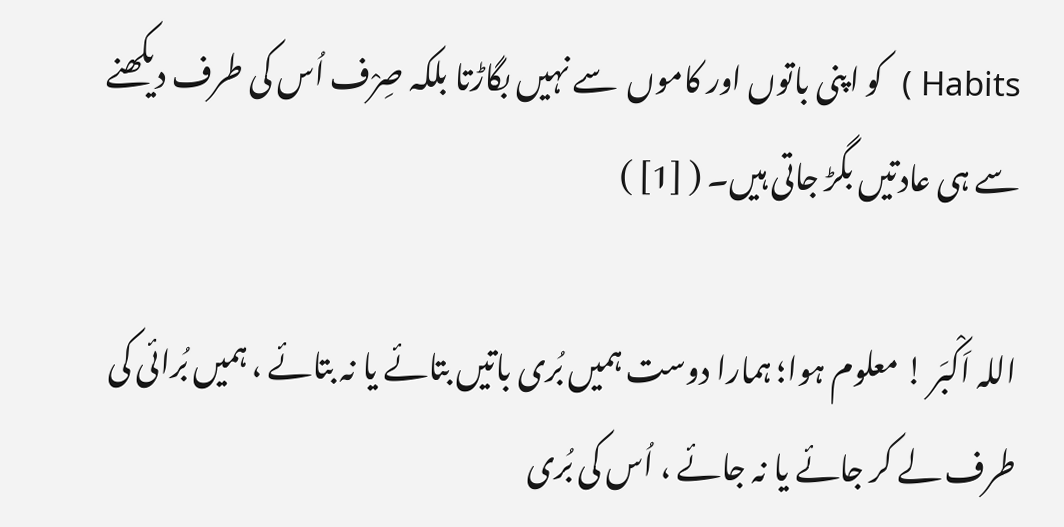Habits )  کو اپنی باتوں اور کاموں  سے نہیں بگاڑتا بلکہ صِرْف اُس کی طرف دیکھنے سے ہی عادتیں بگڑ جاتی ہیں۔ ( [1] )

اللہ اَکْبَر ! معلوم ہوا؛ ہمارا دوست ہمیں بُری باتیں بتائے یا نہ بتائے ، ہمیں بُرائی کی طرف لے کر جائے یا نہ جائے ، اُس کی بُری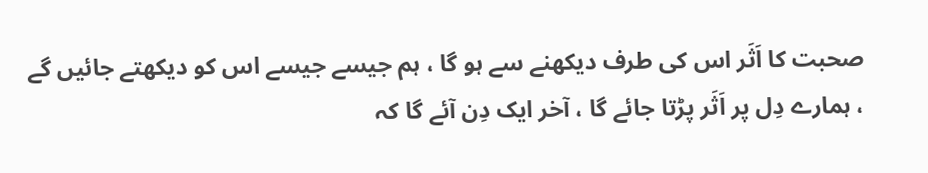صحبت کا اَثَر اس کی طرف دیکھنے سے ہو گا ، ہم جیسے جیسے اس کو دیکھتے جائیں گے ، ہمارے دِل پر اَثَر پڑتا جائے گا ، آخر ایک دِن آئے گا کہ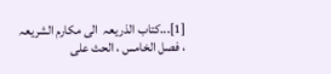[1]...کتاب الذریعہ  الی مکارم الشریعہ ، فصل الخامس ، الحث علی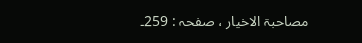مصاحبۃ الاخیار ، صفحہ : 259۔